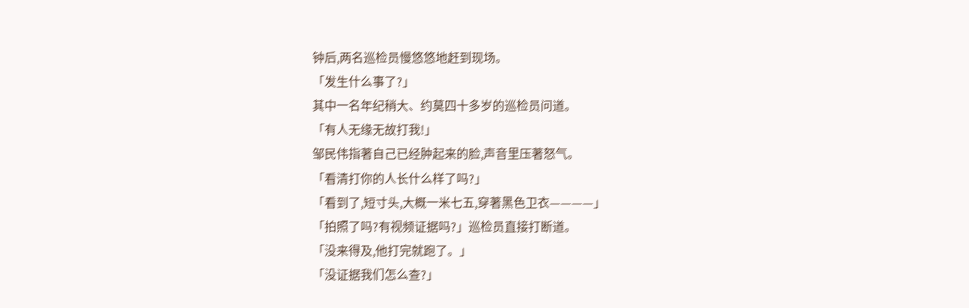钟后,两名巡检员慢悠悠地赶到现场。
「发生什么事了?」
其中一名年纪稍大、约莫四十多岁的巡检员问道。
「有人无缘无故打我!」
邹民伟指著自己已经肿起来的脸,声音里压著怒气。
「看清打你的人长什么样了吗?」
「看到了,短寸头,大概一米七五,穿著黑色卫衣————」
「拍照了吗?有视频证据吗?」巡检员直接打断道。
「没来得及,他打完就跑了。」
「没证据我们怎么查?」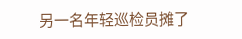另一名年轻巡检员摊了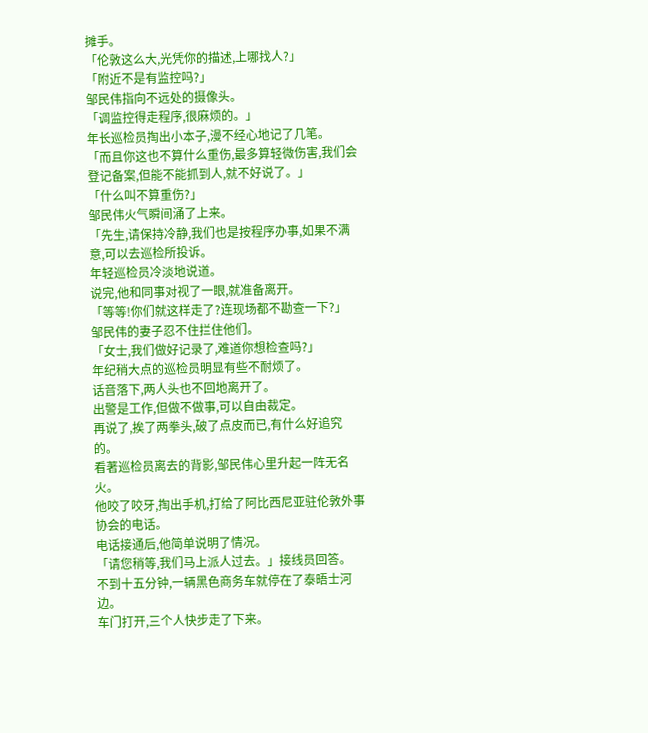摊手。
「伦敦这么大,光凭你的描述,上哪找人?」
「附近不是有监控吗?」
邹民伟指向不远处的摄像头。
「调监控得走程序,很麻烦的。」
年长巡检员掏出小本子,漫不经心地记了几笔。
「而且你这也不算什么重伤,最多算轻微伤害,我们会登记备案,但能不能抓到人,就不好说了。」
「什么叫不算重伤?」
邹民伟火气瞬间涌了上来。
「先生,请保持冷静,我们也是按程序办事,如果不满意,可以去巡检所投诉。
年轻巡检员冷淡地说道。
说完,他和同事对视了一眼,就准备离开。
「等等!你们就这样走了?连现场都不勘查一下?」
邹民伟的妻子忍不住拦住他们。
「女士,我们做好记录了,难道你想检查吗?」
年纪稍大点的巡检员明显有些不耐烦了。
话音落下,两人头也不回地离开了。
出警是工作,但做不做事,可以自由裁定。
再说了,挨了两拳头,破了点皮而已,有什么好追究的。
看著巡检员离去的背影,邹民伟心里升起一阵无名火。
他咬了咬牙,掏出手机,打给了阿比西尼亚驻伦敦外事协会的电话。
电话接通后,他简单说明了情况。
「请您稍等,我们马上派人过去。」接线员回答。
不到十五分钟,一辆黑色商务车就停在了泰晤士河边。
车门打开,三个人快步走了下来。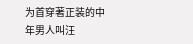为首穿著正装的中年男人叫汪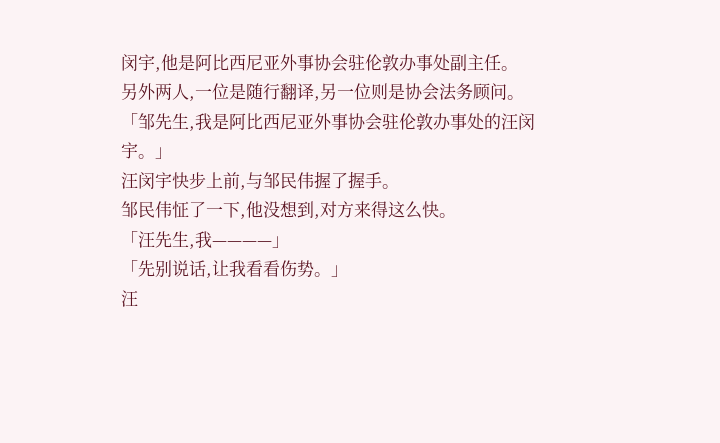闵宇,他是阿比西尼亚外事协会驻伦敦办事处副主任。
另外两人,一位是随行翻译,另一位则是协会法务顾问。
「邹先生,我是阿比西尼亚外事协会驻伦敦办事处的汪闵宇。」
汪闵宇快步上前,与邹民伟握了握手。
邹民伟怔了一下,他没想到,对方来得这么快。
「汪先生,我————」
「先别说话,让我看看伤势。」
汪